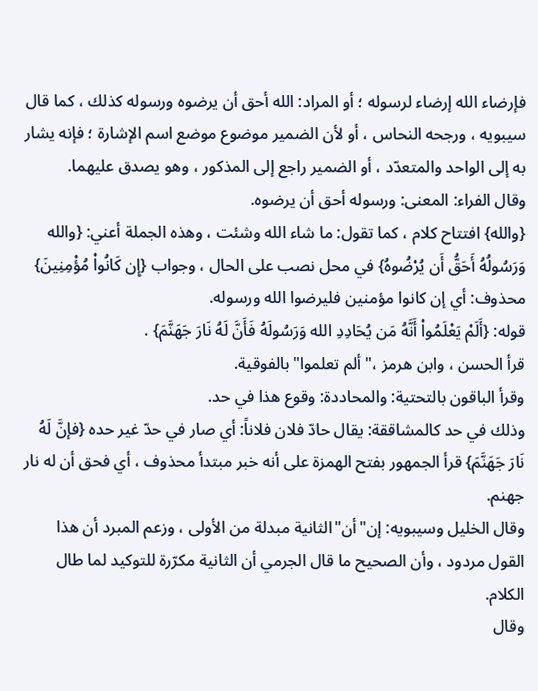فإرضاء الله إرضاء لرسوله ؛ أو المراد: الله أحق أن يرضوه ورسوله كذلك ، كما قال سيبويه ، ورجحه النحاس ، أو لأن الضمير موضوع موضع اسم الإشارة ؛ فإنه يشار به إلى الواحد والمتعدّد ، أو الضمير راجع إلى المذكور ، وهو يصدق عليهما.
وقال الفراء: المعنى: ورسوله أحق أن يرضوه.
{والله} افتتاح كلام ، كما تقول: ما شاء الله وشئت ، وهذه الجملة أعني: {والله وَرَسُولُهُ أَحَقُّ أَن يُرْضُوهُ} في محل نصب على الحال ، وجواب {إِن كَانُواْ مُؤْمِنِينَ} محذوف: أي إن كانوا مؤمنين فليرضوا الله ورسوله.
قوله: {أَلَمْ يَعْلَمُواْ أَنَّهُ مَن يُحَادِدِ الله وَرَسُولَهُ فَأَنَّ لَهُ نَارَ جَهَنَّمَ} .
قرأ الحسن ، وابن هرمز ،"ألم تعلموا"بالفوقية.
وقرأ الباقون بالتحتية: والمحاددة: وقوع هذا في حد.
وذلك في حد كالمشاققة: يقال حادّ فلان فلاناً: أي صار في حدّ غير حده {فإنَّ لَهُ نَارَ جَهَنَّمَ} قرأ الجمهور بفتح الهمزة على أنه خبر مبتدأ محذوف ، أي فحق أن له نار جهنم.
وقال الخليل وسيبويه: إن"أن"الثانية مبدلة من الأولى ، وزعم المبرد أن هذا القول مردود ، وأن الصحيح ما قال الجرمي أن الثانية مكرّرة للتوكيد لما طال الكلام.
وقال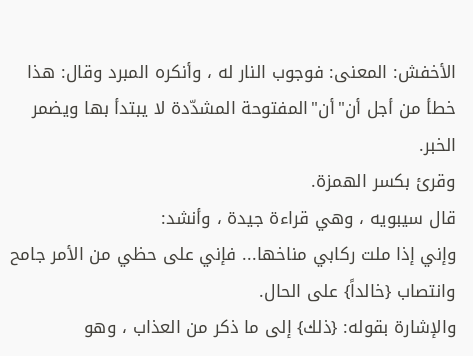الأخفش: المعنى: فوجوب النار له ، وأنكره المبرد وقال: هذا خطأ من أجل أن"أن"المفتوحة المشدّدة لا يبتدأ بها ويضمر الخبر.
وقرئ بكسر الهمزة.
قال سيبويه ، وهي قراءة جيدة ، وأنشد:
وإني إذا ملت ركابي مناخها... فإني على حظي من الأمر جامح
وانتصاب {خالداً} على الحال.
والإشارة بقوله: {ذلك} إلى ما ذكر من العذاب ، وهو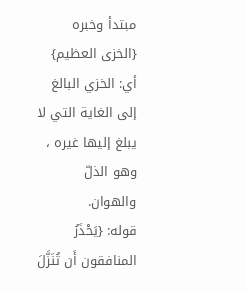مبتدأ وخبره {الخزى العظيم} أي: الخزي البالغ إلى الغاية التي لا يبلغ إليها غيره ، وهو الذلّ والهوان.
قوله: {يَحْذَرُ المنافقون أَن تُنَزَّلَ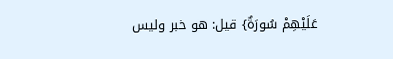عَلَيْهِمْ سُورَةٌ} قيل: هو خبر وليس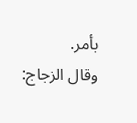بأمر.
وقال الزجاج: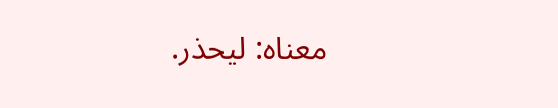معناه: ليحذر.